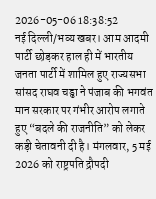2026-05-06 18:38:52
नई दिल्ली/भव्य खबर। आम आदमी पार्टी छोड़कर हाल ही में भारतीय जनता पार्टी में शामिल हुए राज्यसभा सांसद राघव चड्ढा ने पंजाब की भगवंत मान सरकार पर गंभीर आरोप लगाते हुए “बदले की राजनीति” को लेकर कड़ी चेतावनी दी है। मंगलवार, 5 मई 2026 को राष्ट्रपति द्रौपदी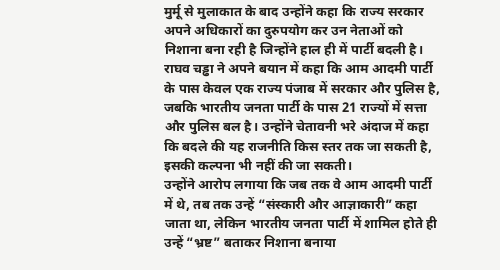मुर्मू से मुलाकात के बाद उन्होंने कहा कि राज्य सरकार अपने अधिकारों का दुरुपयोग कर उन नेताओं को निशाना बना रही है जिन्होंने हाल ही में पार्टी बदली है।
राघव चड्ढा ने अपने बयान में कहा कि आम आदमी पार्टी के पास केवल एक राज्य पंजाब में सरकार और पुलिस है, जबकि भारतीय जनता पार्टी के पास 21 राज्यों में सत्ता और पुलिस बल है। उन्होंने चेतावनी भरे अंदाज में कहा कि बदले की यह राजनीति किस स्तर तक जा सकती है, इसकी कल्पना भी नहीं की जा सकती।
उन्होंने आरोप लगाया कि जब तक वे आम आदमी पार्टी में थे, तब तक उन्हें “संस्कारी और आज्ञाकारी” कहा जाता था, लेकिन भारतीय जनता पार्टी में शामिल होते ही उन्हें “भ्रष्ट” बताकर निशाना बनाया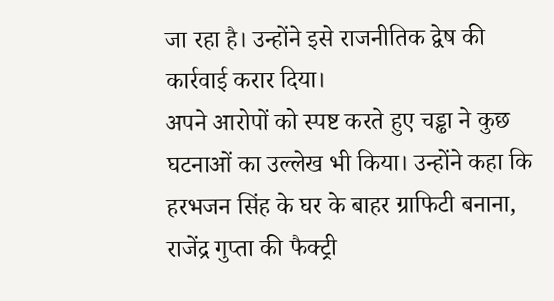जा रहा है। उन्होंने इसे राजनीतिक द्वेष की कार्रवाई करार दिया।
अपने आरोपों को स्पष्ट करते हुए चड्ढा ने कुछ घटनाओं का उल्लेख भी किया। उन्होंने कहा कि हरभजन सिंह के घर के बाहर ग्राफिटी बनाना, राजेंद्र गुप्ता की फैक्ट्री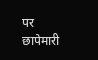पर छापेमारी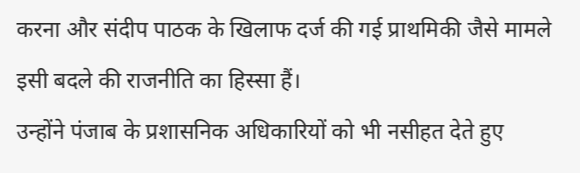करना और संदीप पाठक के खिलाफ दर्ज की गई प्राथमिकी जैसे मामले इसी बदले की राजनीति का हिस्सा हैं।
उन्होंने पंजाब के प्रशासनिक अधिकारियों को भी नसीहत देते हुए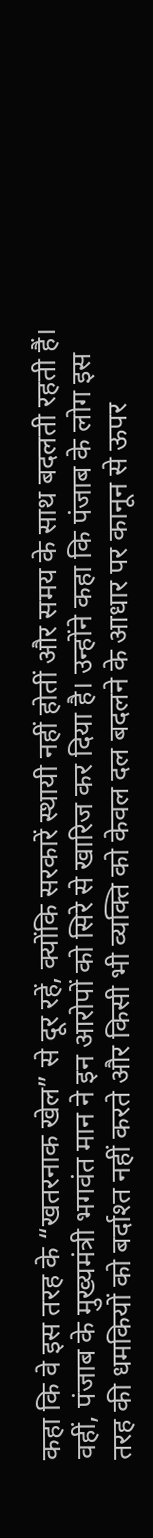कहा कि वे इस तरह के “खतरनाक खेल” से दूर रहें, क्योंकि सरकारें स्थायी नहीं होतीं और समय के साथ बदलती रहती हैं।
वहीं, पंजाब के मुख्यमंत्री भगवंत मान ने इन आरोपों को सिरे से खारिज कर दिया है। उन्होंने कहा कि पंजाब के लोग इस तरह की धमकियों को बर्दाश्त नहीं करते और किसी भी व्यक्ति को केवल दल बदलने के आधार पर कानून से ऊपर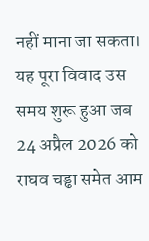नहीं माना जा सकता।
यह पूरा विवाद उस समय शुरू हुआ जब 24 अप्रैल 2026 को राघव चड्ढा समेत आम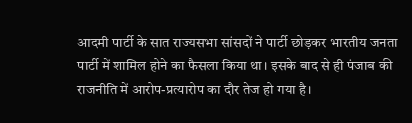आदमी पार्टी के सात राज्यसभा सांसदों ने पार्टी छोड़कर भारतीय जनता पार्टी में शामिल होने का फैसला किया था। इसके बाद से ही पंजाब की राजनीति में आरोप-प्रत्यारोप का दौर तेज हो गया है।